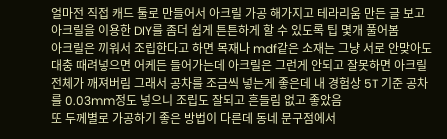얼마전 직접 캐드 툴로 만들어서 아크릴 가공 해가지고 테라리움 만든 글 보고 아크릴을 이용한 DIY를 좀더 쉽게 튼튼하게 할 수 있도록 팁 몇개 풀어봄
아크릴은 끼워서 조립한다고 하면 목재나 mdf같은 소재는 그냥 서로 안맞아도 대충 때려넣으면 어케든 들어가는데 아크릴은 그런게 안되고 잘못하면 아크릴 전체가 깨져버림 그래서 공차를 조금씩 넣는게 좋은데 내 경험상 5T 기준 공차를 0.03mm정도 넣으니 조립도 잘되고 흔들림 없고 좋았음
또 두께별로 가공하기 좋은 방법이 다른데 동네 문구점에서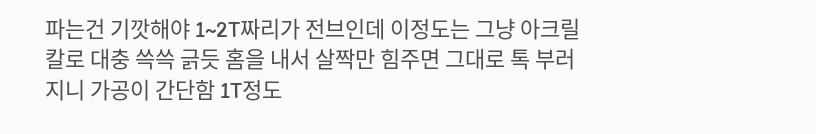파는건 기깟해야 1~2T짜리가 전브인데 이정도는 그냥 아크릴 칼로 대충 쓱쓱 긁듯 홈을 내서 살짝만 힘주면 그대로 톡 부러지니 가공이 간단함 1T정도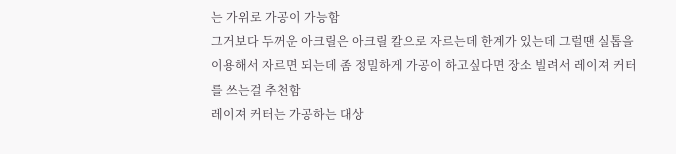는 가위로 가공이 가능함
그거보다 두꺼운 아크릴은 아크릴 칼으로 자르는데 한계가 있는데 그럴땐 실톱을 이용해서 자르면 되는데 좀 정밀하게 가공이 하고싶다면 장소 빌려서 레이져 커터를 쓰는걸 추천함
레이져 커터는 가공하는 대상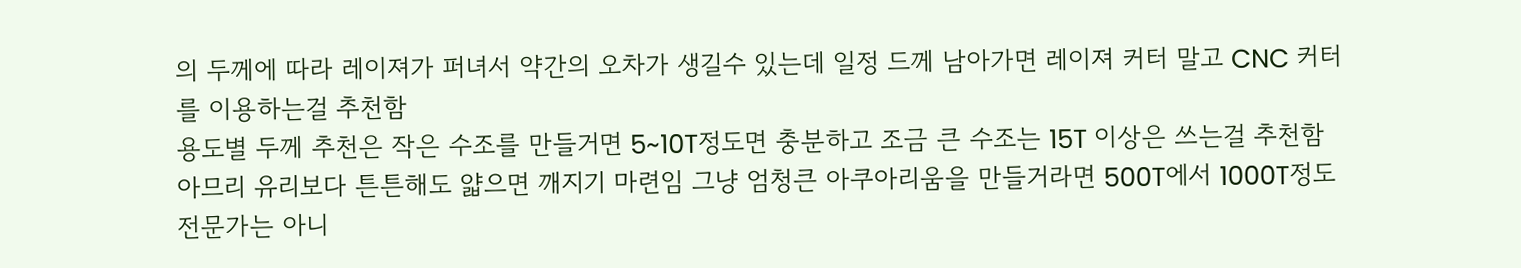의 두께에 따라 레이져가 퍼녀서 약간의 오차가 생길수 있는데 일정 드께 남아가면 레이져 커터 말고 CNC 커터를 이용하는걸 추천함
용도별 두께 추천은 작은 수조를 만들거면 5~10T정도면 충분하고 조금 큰 수조는 15T 이상은 쓰는걸 추천함 아므리 유리보다 튼튼해도 얇으면 깨지기 마련임 그냥 엄청큰 아쿠아리움을 만들거라면 500T에서 1000T정도
전문가는 아니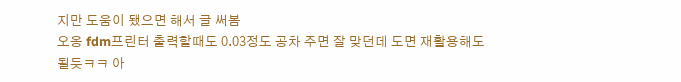지만 도움이 됐으면 해서 글 써봄
오옹 fdm프린터 출력할때도 0.03정도 공차 주면 잘 맞던데 도면 재활용해도 될듯ㅋㅋ 아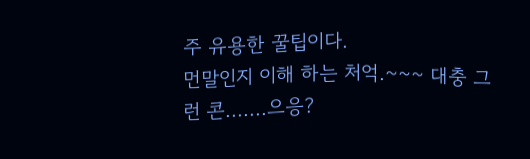주 유용한 꿀팁이다.
먼말인지 이해 하는 처억.~~~ 대충 그런 콘.......으응?